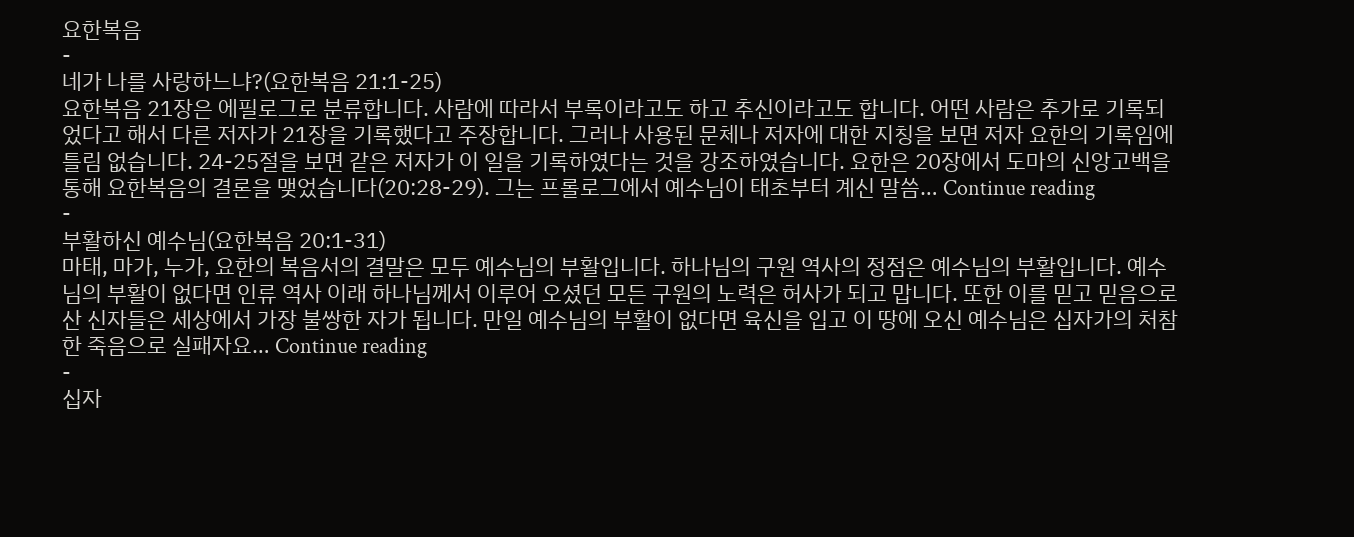요한복음
-
네가 나를 사랑하느냐?(요한복음 21:1-25)
요한복음 21장은 에필로그로 분류합니다. 사람에 따라서 부록이라고도 하고 추신이라고도 합니다. 어떤 사람은 추가로 기록되었다고 해서 다른 저자가 21장을 기록했다고 주장합니다. 그러나 사용된 문체나 저자에 대한 지칭을 보면 저자 요한의 기록임에 틀림 없습니다. 24-25절을 보면 같은 저자가 이 일을 기록하였다는 것을 강조하였습니다. 요한은 20장에서 도마의 신앙고백을 통해 요한복음의 결론을 맺었습니다(20:28-29). 그는 프롤로그에서 예수님이 태초부터 계신 말씀… Continue reading
-
부활하신 예수님(요한복음 20:1-31)
마태, 마가, 누가, 요한의 복음서의 결말은 모두 예수님의 부활입니다. 하나님의 구원 역사의 정점은 예수님의 부활입니다. 예수님의 부활이 없다면 인류 역사 이래 하나님께서 이루어 오셨던 모든 구원의 노력은 허사가 되고 맙니다. 또한 이를 믿고 믿음으로 산 신자들은 세상에서 가장 불쌍한 자가 됩니다. 만일 예수님의 부활이 없다면 육신을 입고 이 땅에 오신 예수님은 십자가의 처참한 죽음으로 실패자요… Continue reading
-
십자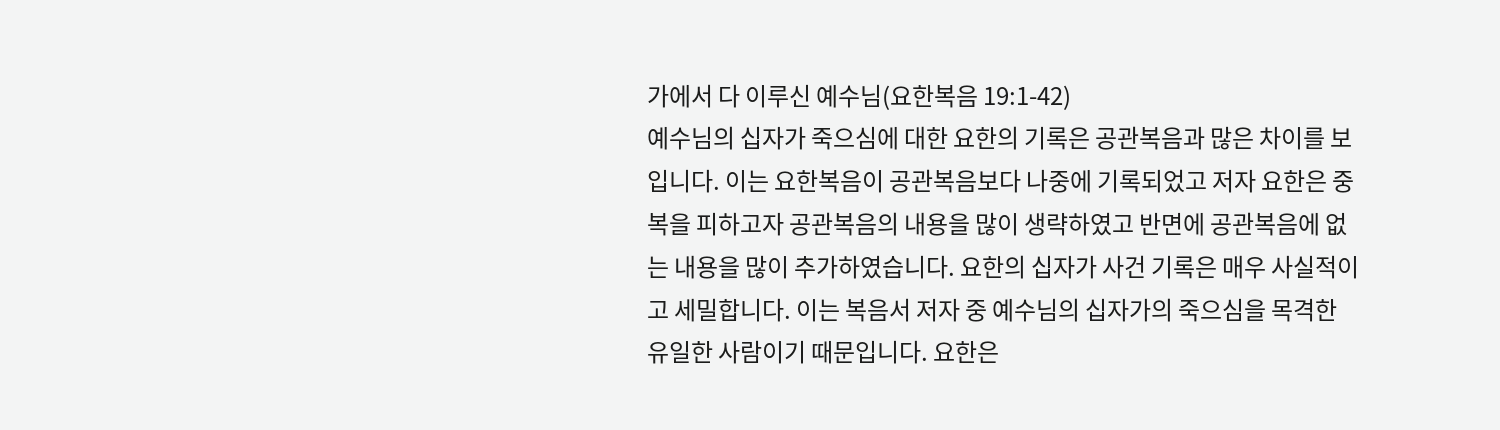가에서 다 이루신 예수님(요한복음 19:1-42)
예수님의 십자가 죽으심에 대한 요한의 기록은 공관복음과 많은 차이를 보입니다. 이는 요한복음이 공관복음보다 나중에 기록되었고 저자 요한은 중복을 피하고자 공관복음의 내용을 많이 생략하였고 반면에 공관복음에 없는 내용을 많이 추가하였습니다. 요한의 십자가 사건 기록은 매우 사실적이고 세밀합니다. 이는 복음서 저자 중 예수님의 십자가의 죽으심을 목격한 유일한 사람이기 때문입니다. 요한은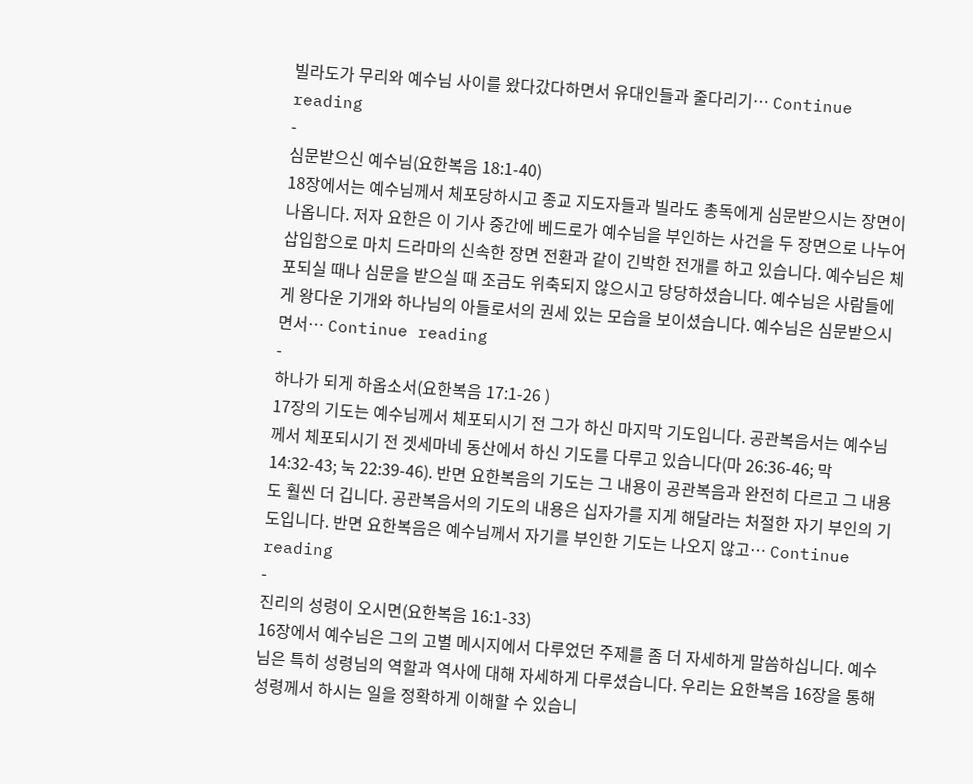빌라도가 무리와 예수님 사이를 왔다갔다하면서 유대인들과 줄다리기… Continue reading
-
심문받으신 예수님(요한복음 18:1-40)
18장에서는 예수님께서 체포당하시고 종교 지도자들과 빌라도 총독에게 심문받으시는 장면이 나옵니다. 저자 요한은 이 기사 중간에 베드로가 예수님을 부인하는 사건을 두 장면으로 나누어 삽입함으로 마치 드라마의 신속한 장면 전환과 같이 긴박한 전개를 하고 있습니다. 예수님은 체포되실 때나 심문을 받으실 때 조금도 위축되지 않으시고 당당하셨습니다. 예수님은 사람들에게 왕다운 기개와 하나님의 아들로서의 권세 있는 모습을 보이셨습니다. 예수님은 심문받으시면서… Continue reading
-
하나가 되게 하옵소서(요한복음 17:1-26 )
17장의 기도는 예수님께서 체포되시기 전 그가 하신 마지막 기도입니다. 공관복음서는 예수님께서 체포되시기 전 겟세마네 동산에서 하신 기도를 다루고 있습니다(마 26:36-46; 막 14:32-43; 눅 22:39-46). 반면 요한복음의 기도는 그 내용이 공관복음과 완전히 다르고 그 내용도 훨씬 더 깁니다. 공관복음서의 기도의 내용은 십자가를 지게 해달라는 처절한 자기 부인의 기도입니다. 반면 요한복음은 예수님께서 자기를 부인한 기도는 나오지 않고… Continue reading
-
진리의 성령이 오시면(요한복음 16:1-33)
16장에서 예수님은 그의 고별 메시지에서 다루었던 주제를 좀 더 자세하게 말씀하십니다. 예수님은 특히 성령님의 역할과 역사에 대해 자세하게 다루셨습니다. 우리는 요한복음 16장을 통해 성령께서 하시는 일을 정확하게 이해할 수 있습니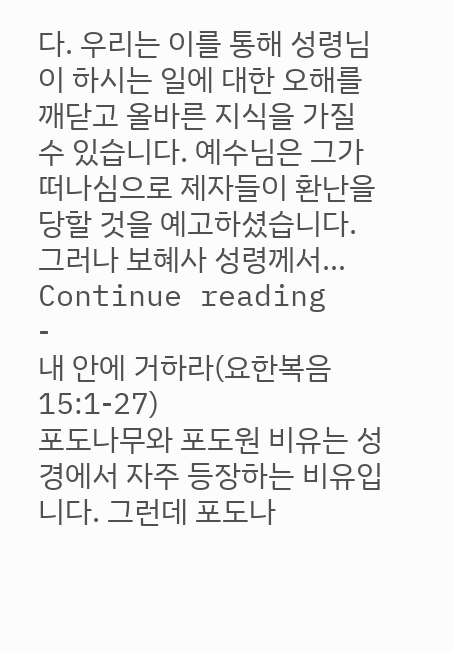다. 우리는 이를 통해 성령님이 하시는 일에 대한 오해를 깨닫고 올바른 지식을 가질 수 있습니다. 예수님은 그가 떠나심으로 제자들이 환난을 당할 것을 예고하셨습니다. 그러나 보혜사 성령께서… Continue reading
-
내 안에 거하라(요한복음 15:1-27)
포도나무와 포도원 비유는 성경에서 자주 등장하는 비유입니다. 그런데 포도나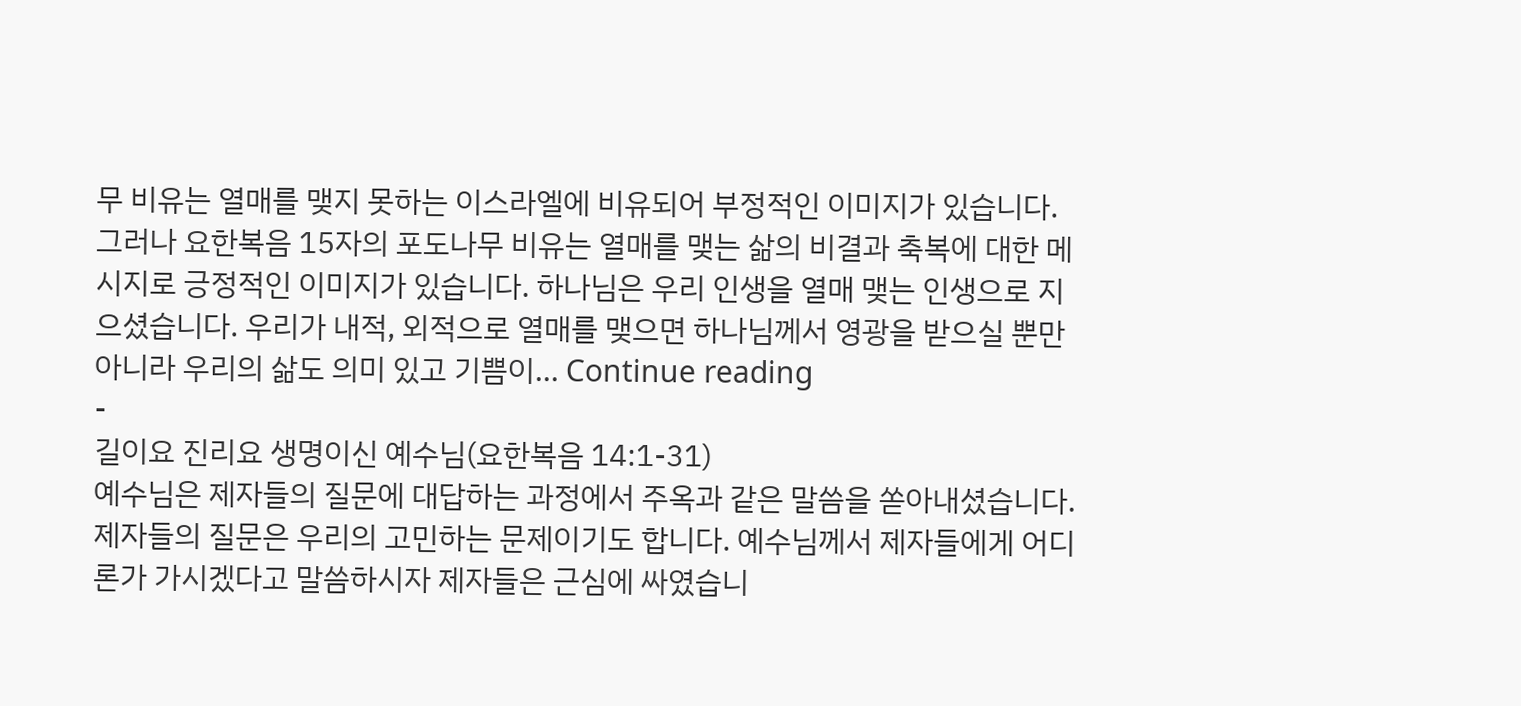무 비유는 열매를 맺지 못하는 이스라엘에 비유되어 부정적인 이미지가 있습니다. 그러나 요한복음 15자의 포도나무 비유는 열매를 맺는 삶의 비결과 축복에 대한 메시지로 긍정적인 이미지가 있습니다. 하나님은 우리 인생을 열매 맺는 인생으로 지으셨습니다. 우리가 내적, 외적으로 열매를 맺으면 하나님께서 영광을 받으실 뿐만 아니라 우리의 삶도 의미 있고 기쁨이… Continue reading
-
길이요 진리요 생명이신 예수님(요한복음 14:1-31)
예수님은 제자들의 질문에 대답하는 과정에서 주옥과 같은 말씀을 쏟아내셨습니다. 제자들의 질문은 우리의 고민하는 문제이기도 합니다. 예수님께서 제자들에게 어디론가 가시겠다고 말씀하시자 제자들은 근심에 싸였습니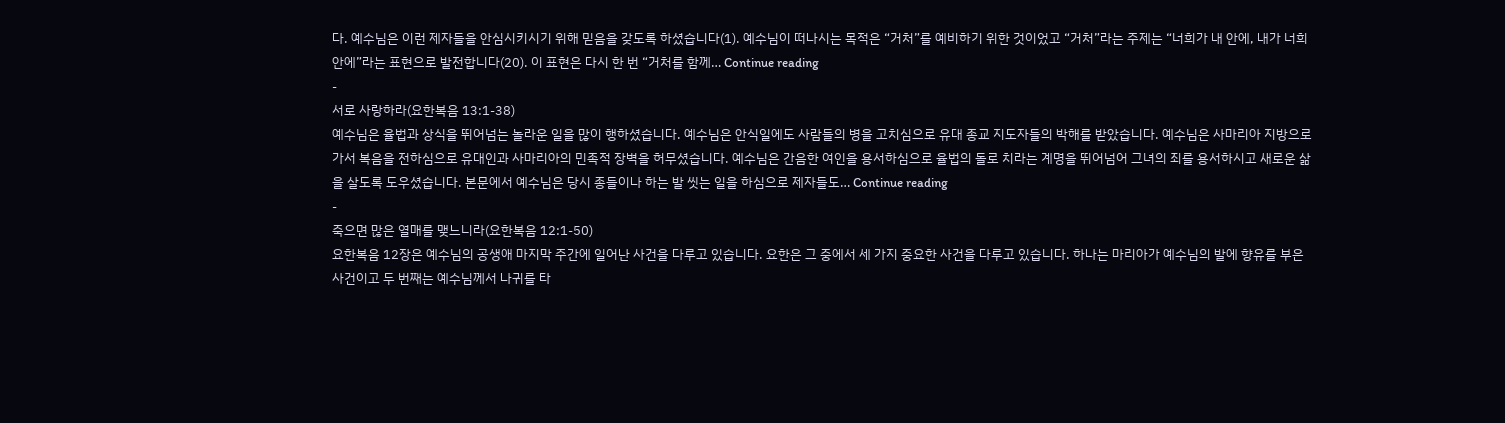다. 예수님은 이런 제자들을 안심시키시기 위해 믿음을 갖도록 하셨습니다(1). 예수님이 떠나시는 목적은 “거처”를 예비하기 위한 것이었고 “거처”라는 주제는 “너희가 내 안에, 내가 너희 안에”라는 표현으로 발전합니다(20). 이 표현은 다시 한 번 “거처를 함께… Continue reading
-
서로 사랑하라(요한복음 13:1-38)
예수님은 율법과 상식을 뛰어넘는 놀라운 일을 많이 행하셨습니다. 예수님은 안식일에도 사람들의 병을 고치심으로 유대 종교 지도자들의 박해를 받았습니다. 예수님은 사마리아 지방으로 가서 복음을 전하심으로 유대인과 사마리아의 민족적 장벽을 허무셨습니다. 예수님은 간음한 여인을 용서하심으로 율법의 돌로 치라는 계명을 뛰어넘어 그녀의 죄를 용서하시고 새로운 삶을 살도록 도우셨습니다. 본문에서 예수님은 당시 종들이나 하는 발 씻는 일을 하심으로 제자들도… Continue reading
-
죽으면 많은 열매를 맺느니라(요한복음 12:1-50)
요한복음 12장은 예수님의 공생애 마지막 주간에 일어난 사건을 다루고 있습니다. 요한은 그 중에서 세 가지 중요한 사건을 다루고 있습니다. 하나는 마리아가 예수님의 발에 향유를 부은 사건이고 두 번째는 예수님께서 나귀를 타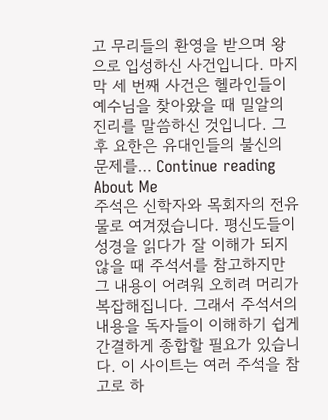고 무리들의 환영을 받으며 왕으로 입성하신 사건입니다. 마지막 세 번째 사건은 헬라인들이 예수님을 찾아왔을 때 밀알의 진리를 말씀하신 것입니다. 그 후 요한은 유대인들의 불신의 문제를… Continue reading
About Me
주석은 신학자와 목회자의 전유물로 여겨졌습니다. 평신도들이 성경을 읽다가 잘 이해가 되지 않을 때 주석서를 참고하지만 그 내용이 어려워 오히려 머리가 복잡해집니다. 그래서 주석서의 내용을 독자들이 이해하기 쉽게 간결하게 종합할 필요가 있습니다. 이 사이트는 여러 주석을 참고로 하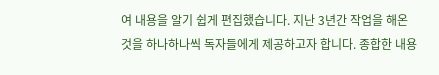여 내용을 알기 쉽게 편집했습니다. 지난 3년간 작업을 해온 것을 하나하나씩 독자들에게 제공하고자 합니다. 종합한 내용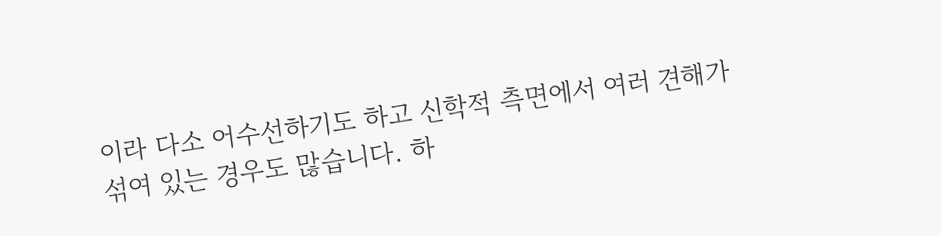이라 다소 어수선하기도 하고 신학적 측면에서 여러 견해가 섞여 있는 경우도 많습니다. 하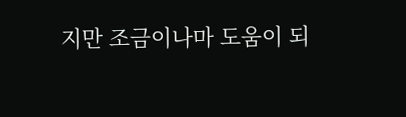지만 조금이나마 도움이 되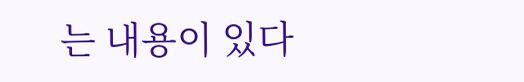는 내용이 있다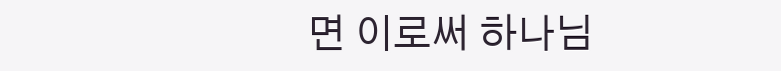면 이로써 하나님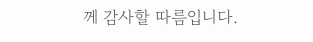께 감사할 따름입니다.